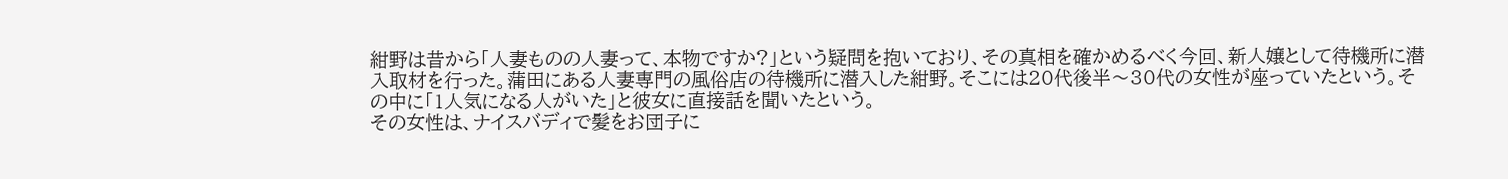紺野は昔から「人妻ものの人妻って、本物ですか?」という疑問を抱いており、その真相を確かめるべく今回、新人嬢として待機所に潜入取材を行った。蒲田にある人妻専門の風俗店の待機所に潜入した紺野。そこには20代後半〜30代の女性が座っていたという。その中に「1人気になる人がいた」と彼女に直接話を聞いたという。
その女性は、ナイスバディで髪をお団子に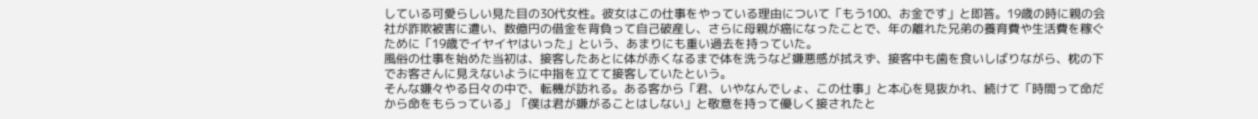している可愛らしい見た目の30代女性。彼女はこの仕事をやっている理由について「もう100、お金です」と即答。19歳の時に親の会社が詐欺被害に遭い、数億円の借金を背負って自己破産し、さらに母親が癌になったことで、年の離れた兄弟の養育費や生活費を稼ぐために「19歳でイヤイヤはいった」という、あまりにも重い過去を持っていた。
風俗の仕事を始めた当初は、接客したあとに体が赤くなるまで体を洗うなど嫌悪感が拭えず、接客中も歯を食いしばりながら、枕の下でお客さんに見えないように中指を立てて接客していたという。
そんな嫌々やる日々の中で、転機が訪れる。ある客から「君、いやなんでしょ、この仕事」と本心を見抜かれ、続けて「時間って命だから命をもらっている」「僕は君が嫌がることはしない」と敬意を持って優しく接されたと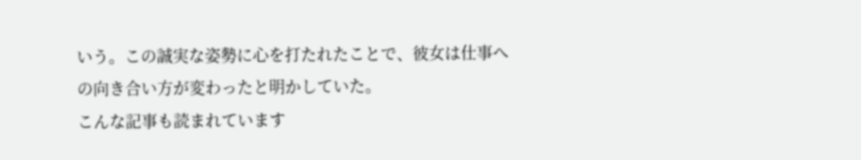いう。この誠実な姿勢に心を打たれたことで、彼女は仕事への向き合い方が変わったと明かしていた。
こんな記事も読まれています